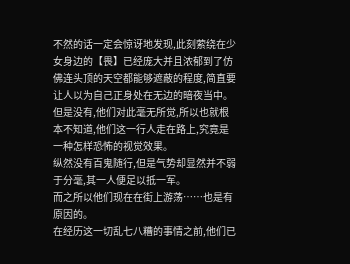不然的话一定会惊讶地发现,此刻萦绕在少女身边的【畏】已经庞大并且浓郁到了仿佛连头顶的天空都能够遮蔽的程度,简直要让人以为自己正身处在无边的暗夜当中。
但是没有,他们对此毫无所觉,所以也就根本不知道,他们这一行人走在路上,究竟是一种怎样恐怖的视觉效果。
纵然没有百鬼随行,但是气势却显然并不弱于分毫,其一人便足以抵一军。
而之所以他们现在在街上游荡……也是有原因的。
在经历这一切乱七八糟的事情之前,他们已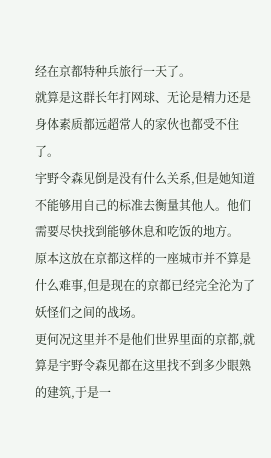经在京都特种兵旅行一天了。
就算是这群长年打网球、无论是精力还是身体素质都远超常人的家伙也都受不住了。
宇野令森见倒是没有什么关系,但是她知道不能够用自己的标准去衡量其他人。他们需要尽快找到能够休息和吃饭的地方。
原本这放在京都这样的一座城市并不算是什么难事,但是现在的京都已经完全沦为了妖怪们之间的战场。
更何况这里并不是他们世界里面的京都,就算是宇野令森见都在这里找不到多少眼熟的建筑,于是一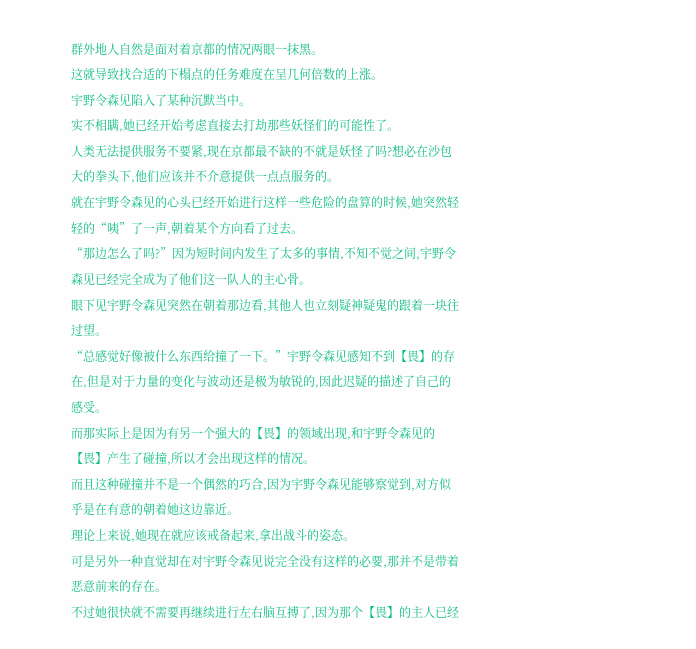群外地人自然是面对着京都的情况两眼一抹黑。
这就导致找合适的下榻点的任务难度在呈几何倍数的上涨。
宇野令森见陷入了某种沉默当中。
实不相瞒,她已经开始考虑直接去打劫那些妖怪们的可能性了。
人类无法提供服务不要紧,现在京都最不缺的不就是妖怪了吗?想必在沙包大的拳头下,他们应该并不介意提供一点点服务的。
就在宇野令森见的心头已经开始进行这样一些危险的盘算的时候,她突然轻轻的“咦”了一声,朝着某个方向看了过去。
“那边怎么了吗?”因为短时间内发生了太多的事情,不知不觉之间,宇野令森见已经完全成为了他们这一队人的主心骨。
眼下见宇野令森见突然在朝着那边看,其他人也立刻疑神疑鬼的跟着一块往过望。
“总感觉好像被什么东西给撞了一下。”宇野令森见感知不到【畏】的存在,但是对于力量的变化与波动还是极为敏锐的,因此迟疑的描述了自己的感受。
而那实际上是因为有另一个强大的【畏】的领域出现,和宇野令森见的【畏】产生了碰撞,所以才会出现这样的情况。
而且这种碰撞并不是一个偶然的巧合,因为宇野令森见能够察觉到,对方似乎是在有意的朝着她这边靠近。
理论上来说,她现在就应该戒备起来,拿出战斗的姿态。
可是另外一种直觉却在对宇野令森见说完全没有这样的必要,那并不是带着恶意前来的存在。
不过她很快就不需要再继续进行左右脑互搏了,因为那个【畏】的主人已经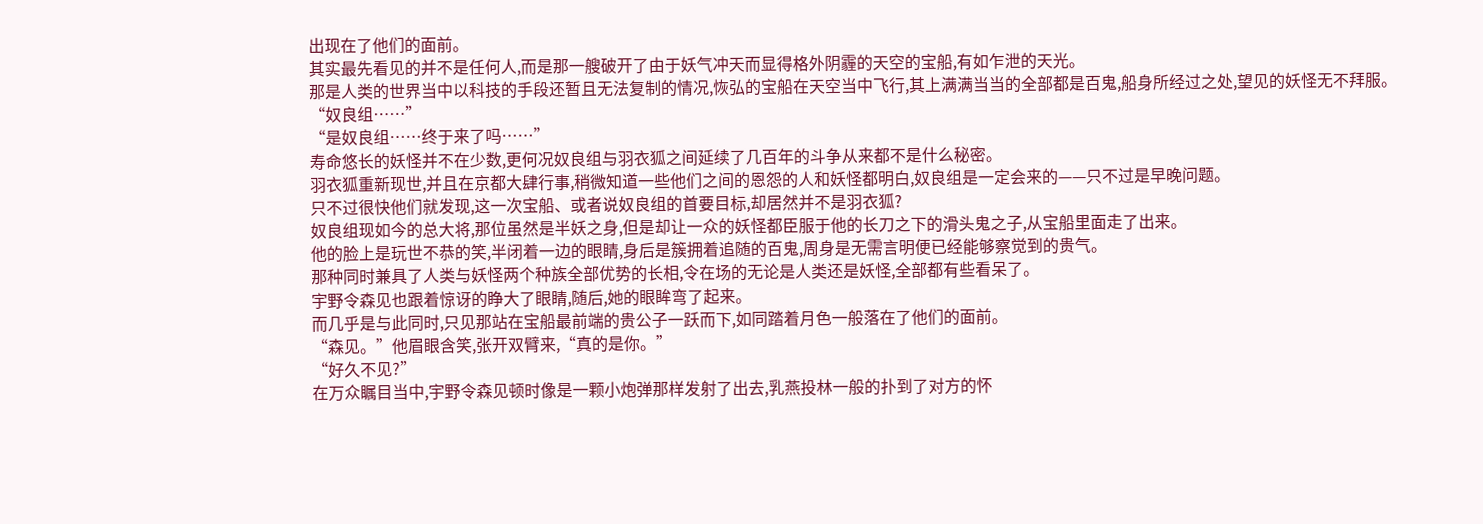出现在了他们的面前。
其实最先看见的并不是任何人,而是那一艘破开了由于妖气冲天而显得格外阴霾的天空的宝船,有如乍泄的天光。
那是人类的世界当中以科技的手段还暂且无法复制的情况,恢弘的宝船在天空当中飞行,其上满满当当的全部都是百鬼,船身所经过之处,望见的妖怪无不拜服。
“奴良组……”
“是奴良组……终于来了吗……”
寿命悠长的妖怪并不在少数,更何况奴良组与羽衣狐之间延续了几百年的斗争从来都不是什么秘密。
羽衣狐重新现世,并且在京都大肆行事,稍微知道一些他们之间的恩怨的人和妖怪都明白,奴良组是一定会来的——只不过是早晚问题。
只不过很快他们就发现,这一次宝船、或者说奴良组的首要目标,却居然并不是羽衣狐?
奴良组现如今的总大将,那位虽然是半妖之身,但是却让一众的妖怪都臣服于他的长刀之下的滑头鬼之子,从宝船里面走了出来。
他的脸上是玩世不恭的笑,半闭着一边的眼睛,身后是簇拥着追随的百鬼,周身是无需言明便已经能够察觉到的贵气。
那种同时兼具了人类与妖怪两个种族全部优势的长相,令在场的无论是人类还是妖怪,全部都有些看呆了。
宇野令森见也跟着惊讶的睁大了眼睛,随后,她的眼眸弯了起来。
而几乎是与此同时,只见那站在宝船最前端的贵公子一跃而下,如同踏着月色一般落在了他们的面前。
“森见。”他眉眼含笑,张开双臂来,“真的是你。”
“好久不见?”
在万众瞩目当中,宇野令森见顿时像是一颗小炮弹那样发射了出去,乳燕投林一般的扑到了对方的怀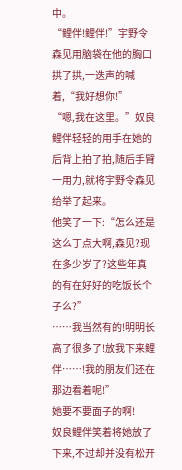中。
“鲤伴!鲤伴!”宇野令森见用脑袋在他的胸口拱了拱,一迭声的喊着,“我好想你!”
“嗯,我在这里。”奴良鲤伴轻轻的用手在她的后背上拍了拍,随后手臂一用力,就将宇野令森见给举了起来。
他笑了一下:“怎么还是这么丁点大啊,森见?现在多少岁了?这些年真的有在好好的吃饭长个子么?”
……我当然有的!明明长高了很多了!放我下来鲤伴……!我的朋友们还在那边看着呢!”
她要不要面子的啊!
奴良鲤伴笑着将她放了下来,不过却并没有松开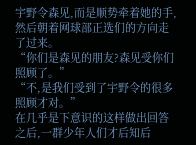宇野令森见,而是顺势牵着她的手,然后朝着网球部正选们的方向走了过来。
“你们是森见的朋友?森见受你们照顾了。”
“不,是我们受到了宇野令的很多照顾才对。”
在几乎是下意识的这样做出回答之后,一群少年人们才后知后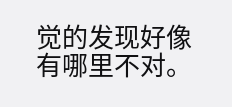觉的发现好像有哪里不对。